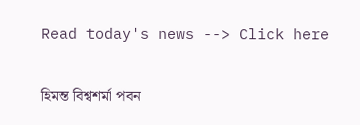Read today's news --> Click here

হিমন্ত বিশ্বশর্মা পবন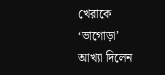খেরাকে ‘ভাগোড়া’ আখ্যা দিলেন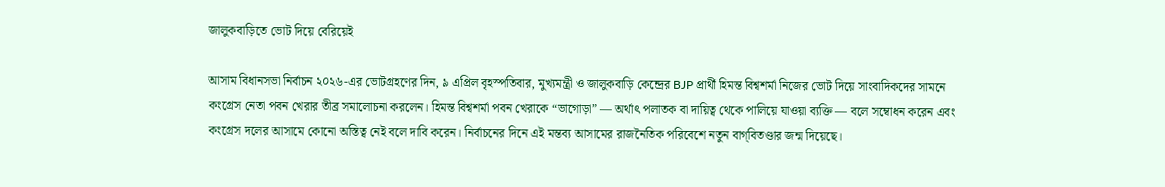জালুকবাড়িতে ভোট দিয়ে বেরিয়েই

আসাম বিধানসভা নির্বাচন ২০২৬-এর ভোটগ্রহণের দিন, ৯ এপ্রিল বৃহস্পতিবার, মুখ্যমন্ত্রী ও জালুকবাড়ি কেন্দ্রের BJP প্রার্থী হিমন্ত বিশ্বশর্মা নিজের ভোট দিয়ে সাংবাদিকদের সামনে কংগ্রেস নেতা পবন খেরার তীব্র সমালোচনা করলেন। হিমন্ত বিশ্বশর্মা পবন খেরাকে “ভাগোড়া” — অর্থাৎ পলাতক বা দায়িত্ব থেকে পালিয়ে যাওয়া ব্যক্তি — বলে সম্বোধন করেন এবং কংগ্রেস দলের আসামে কোনো অস্তিত্ব নেই বলে দাবি করেন। নির্বাচনের দিনে এই মন্তব্য আসামের রাজনৈতিক পরিবেশে নতুন বাগ্‌বিতণ্ডার জন্ম দিয়েছে।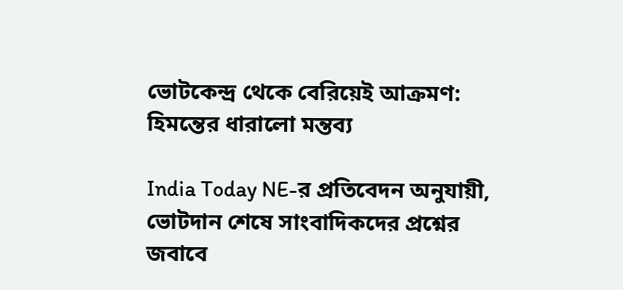ভোটকেন্দ্র থেকে বেরিয়েই আক্রমণ: হিমন্তের ধারালো মন্তব্য

India Today NE-র প্রতিবেদন অনুযায়ী, ভোটদান শেষে সাংবাদিকদের প্রশ্নের জবাবে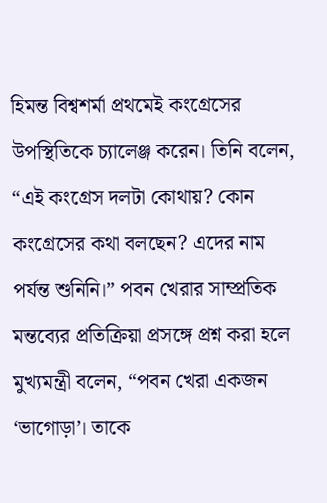হিমন্ত বিশ্বশর্মা প্রথমেই কংগ্রেসের উপস্থিতিকে চ্যালেঞ্জ করেন। তিনি বলেন, “এই কংগ্রেস দলটা কোথায়? কোন কংগ্রেসের কথা বলছেন? এদের নাম পর্যন্ত শুনিনি।” পবন খেরার সাম্প্রতিক মন্তব্যের প্রতিক্রিয়া প্রসঙ্গে প্রশ্ন করা হলে মুখ্যমন্ত্রী বলেন, “পবন খেরা একজন ‘ভাগোড়া’। তাকে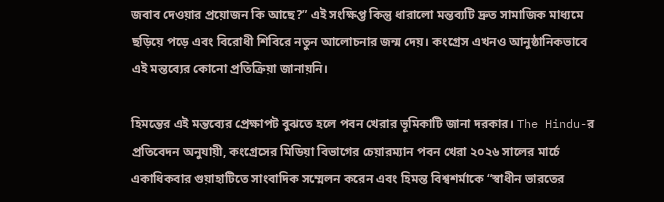জবাব দেওয়ার প্রয়োজন কি আছে?” এই সংক্ষিপ্ত কিন্তু ধারালো মন্তব্যটি দ্রুত সামাজিক মাধ্যমে ছড়িয়ে পড়ে এবং বিরোধী শিবিরে নতুন আলোচনার জন্ম দেয়। কংগ্রেস এখনও আনুষ্ঠানিকভাবে এই মন্তব্যের কোনো প্রতিক্রিয়া জানায়নি।

হিমন্তের এই মন্তব্যের প্রেক্ষাপট বুঝতে হলে পবন খেরার ভূমিকাটি জানা দরকার। The Hindu-র প্রতিবেদন অনুযায়ী, কংগ্রেসের মিডিয়া বিভাগের চেয়ারম্যান পবন খেরা ২০২৬ সালের মার্চে একাধিকবার গুয়াহাটিতে সাংবাদিক সম্মেলন করেন এবং হিমন্ত বিশ্বশর্মাকে “স্বাধীন ভারতের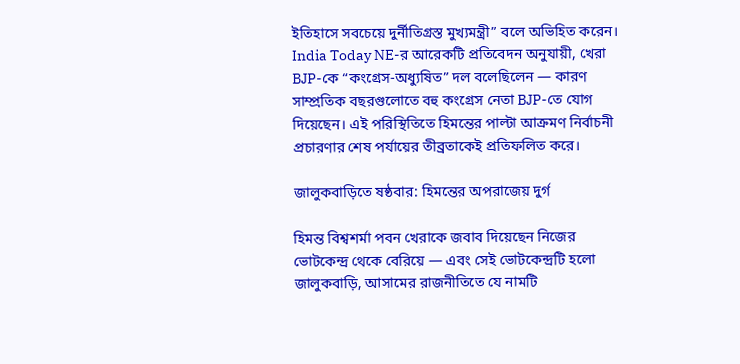ইতিহাসে সবচেয়ে দুর্নীতিগ্রস্ত মুখ্যমন্ত্রী” বলে অভিহিত করেন। India Today NE-র আরেকটি প্রতিবেদন অনুযায়ী, খেরা BJP-কে “কংগ্রেস-অধ্যুষিত” দল বলেছিলেন — কারণ সাম্প্রতিক বছরগুলোতে বহু কংগ্রেস নেতা BJP-তে যোগ দিয়েছেন। এই পরিস্থিতিতে হিমন্তের পাল্টা আক্রমণ নির্বাচনী প্রচারণার শেষ পর্যায়ের তীব্রতাকেই প্রতিফলিত করে।

জালুকবাড়িতে ষষ্ঠবার: হিমন্তের অপরাজেয় দুর্গ

হিমন্ত বিশ্বশর্মা পবন খেরাকে জবাব দিয়েছেন নিজের ভোটকেন্দ্র থেকে বেরিয়ে — এবং সেই ভোটকেন্দ্রটি হলো জালুকবাড়ি, আসামের রাজনীতিতে যে নামটি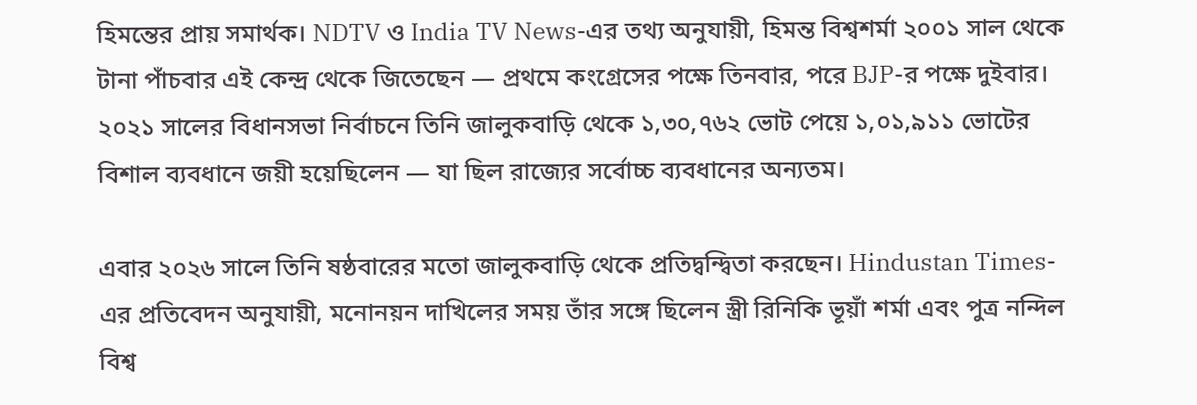হিমন্তের প্রায় সমার্থক। NDTV ও India TV News-এর তথ্য অনুযায়ী, হিমন্ত বিশ্বশর্মা ২০০১ সাল থেকে টানা পাঁচবার এই কেন্দ্র থেকে জিতেছেন — প্রথমে কংগ্রেসের পক্ষে তিনবার, পরে BJP-র পক্ষে দুইবার। ২০২১ সালের বিধানসভা নির্বাচনে তিনি জালুকবাড়ি থেকে ১,৩০,৭৬২ ভোট পেয়ে ১,০১,৯১১ ভোটের বিশাল ব্যবধানে জয়ী হয়েছিলেন — যা ছিল রাজ্যের সর্বোচ্চ ব্যবধানের অন্যতম।

এবার ২০২৬ সালে তিনি ষষ্ঠবারের মতো জালুকবাড়ি থেকে প্রতিদ্বন্দ্বিতা করছেন। Hindustan Times-এর প্রতিবেদন অনুযায়ী, মনোনয়ন দাখিলের সময় তাঁর সঙ্গে ছিলেন স্ত্রী রিনিকি ভূয়াঁ শর্মা এবং পুত্র নন্দিল বিশ্ব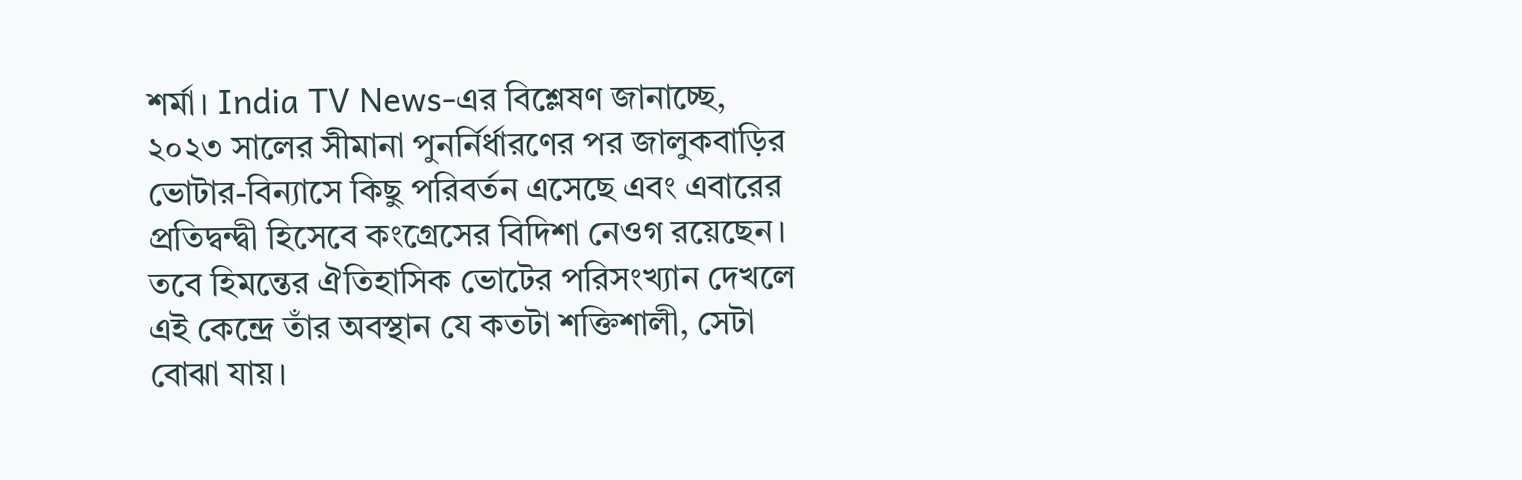শর্মা। India TV News-এর বিশ্লেষণ জানাচ্ছে, ২০২৩ সালের সীমানা পুনর্নির্ধারণের পর জালুকবাড়ির ভোটার-বিন্যাসে কিছু পরিবর্তন এসেছে এবং এবারের প্রতিদ্বন্দ্বী হিসেবে কংগ্রেসের বিদিশা নেওগ রয়েছেন। তবে হিমন্তের ঐতিহাসিক ভোটের পরিসংখ্যান দেখলে এই কেন্দ্রে তাঁর অবস্থান যে কতটা শক্তিশালী, সেটা বোঝা যায়।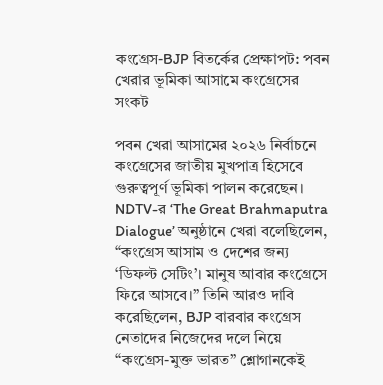কংগ্রেস-BJP বিতর্কের প্রেক্ষাপট: পবন খেরার ভূমিকা আসামে কংগ্রেসের সংকট

পবন খেরা আসামের ২০২৬ নির্বাচনে কংগ্রেসের জাতীয় মুখপাত্র হিসেবে গুরুত্বপূর্ণ ভূমিকা পালন করেছেন। NDTV-র ‘The Great Brahmaputra Dialogue’ অনুষ্ঠানে খেরা বলেছিলেন, “কংগ্রেস আসাম ও দেশের জন্য ‘ডিফল্ট সেটিং’। মানুষ আবার কংগ্রেসে ফিরে আসবে।” তিনি আরও দাবি করেছিলেন, BJP বারবার কংগ্রেস নেতাদের নিজেদের দলে নিয়ে “কংগ্রেস-মুক্ত ভারত” শ্লোগানকেই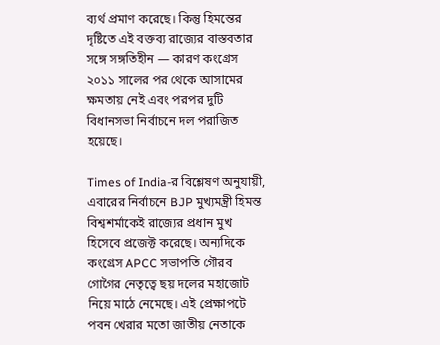ব্যর্থ প্রমাণ করেছে। কিন্তু হিমন্তের দৃষ্টিতে এই বক্তব্য রাজ্যের বাস্তবতার সঙ্গে সঙ্গতিহীন — কারণ কংগ্রেস ২০১১ সালের পর থেকে আসামের ক্ষমতায় নেই এবং পরপর দুটি বিধানসভা নির্বাচনে দল পরাজিত হয়েছে।

Times of India-র বিশ্লেষণ অনুযায়ী, এবারের নির্বাচনে BJP মুখ্যমন্ত্রী হিমন্ত বিশ্বশর্মাকেই রাজ্যের প্রধান মুখ হিসেবে প্রজেক্ট করেছে। অন্যদিকে কংগ্রেস APCC সভাপতি গৌরব গোগৈর নেতৃত্বে ছয় দলের মহাজোট নিয়ে মাঠে নেমেছে। এই প্রেক্ষাপটে পবন খেরার মতো জাতীয় নেতাকে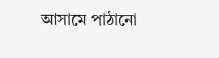আসামে পাঠানো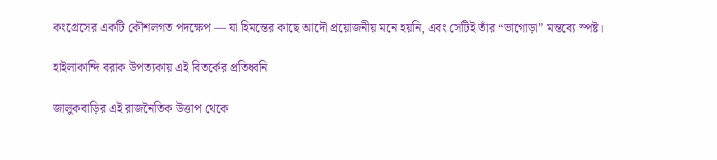কংগ্রেসের একটি কৌশলগত পদক্ষেপ — যা হিমন্তের কাছে আদৌ প্রয়োজনীয় মনে হয়নি, এবং সেটিই তাঁর “ভাগোড়া” মন্তব্যে স্পষ্ট।

হাইলাকান্দি বরাক উপত্যকায় এই বিতর্কের প্রতিধ্বনি

জালুকবাড়ির এই রাজনৈতিক উত্তাপ থেকে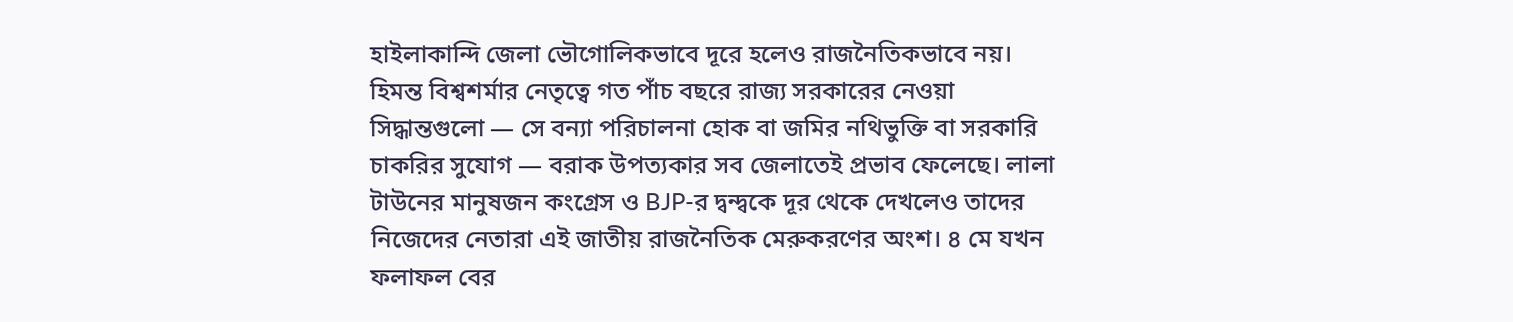হাইলাকান্দি জেলা ভৌগোলিকভাবে দূরে হলেও রাজনৈতিকভাবে নয়। হিমন্ত বিশ্বশর্মার নেতৃত্বে গত পাঁচ বছরে রাজ্য সরকারের নেওয়া সিদ্ধান্তগুলো — সে বন্যা পরিচালনা হোক বা জমির নথিভুক্তি বা সরকারি চাকরির সুযোগ — বরাক উপত্যকার সব জেলাতেই প্রভাব ফেলেছে। লালা টাউনের মানুষজন কংগ্রেস ও BJP-র দ্বন্দ্বকে দূর থেকে দেখলেও তাদের নিজেদের নেতারা এই জাতীয় রাজনৈতিক মেরুকরণের অংশ। ৪ মে যখন ফলাফল বের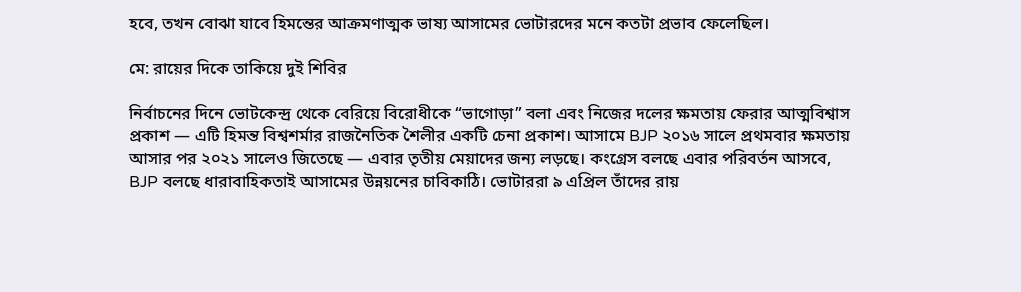হবে, তখন বোঝা যাবে হিমন্তের আক্রমণাত্মক ভাষ্য আসামের ভোটারদের মনে কতটা প্রভাব ফেলেছিল।

মে: রায়ের দিকে তাকিয়ে দুই শিবির

নির্বাচনের দিনে ভোটকেন্দ্র থেকে বেরিয়ে বিরোধীকে “ভাগোড়া” বলা এবং নিজের দলের ক্ষমতায় ফেরার আত্মবিশ্বাস প্রকাশ — এটি হিমন্ত বিশ্বশর্মার রাজনৈতিক শৈলীর একটি চেনা প্রকাশ। আসামে BJP ২০১৬ সালে প্রথমবার ক্ষমতায় আসার পর ২০২১ সালেও জিতেছে — এবার তৃতীয় মেয়াদের জন্য লড়ছে। কংগ্রেস বলছে এবার পরিবর্তন আসবে, BJP বলছে ধারাবাহিকতাই আসামের উন্নয়নের চাবিকাঠি। ভোটাররা ৯ এপ্রিল তাঁদের রায়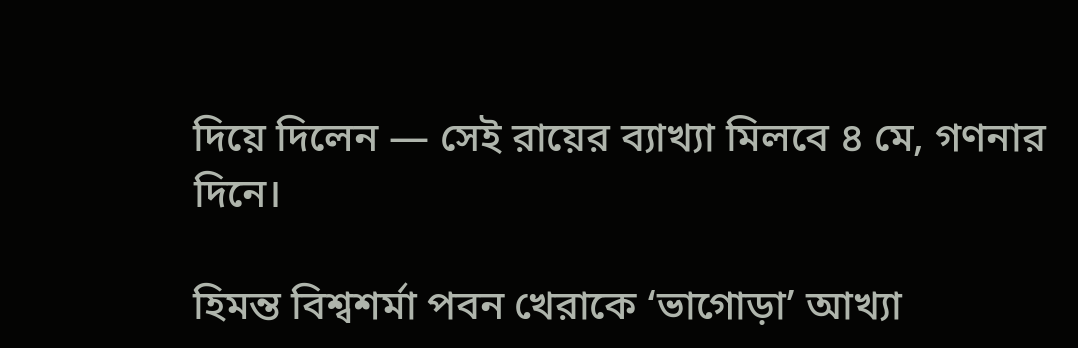দিয়ে দিলেন — সেই রায়ের ব্যাখ্যা মিলবে ৪ মে, গণনার দিনে।

হিমন্ত বিশ্বশর্মা পবন খেরাকে ‘ভাগোড়া’ আখ্যা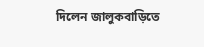দিলেন জালুকবাড়িতে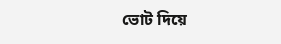ভোট দিয়ে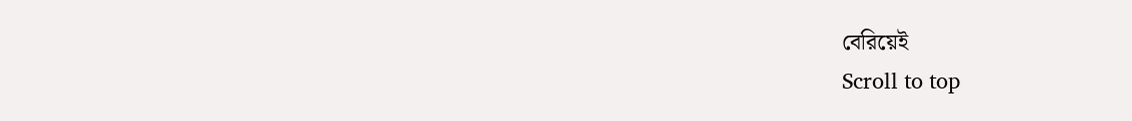বেরিয়েই
Scroll to top